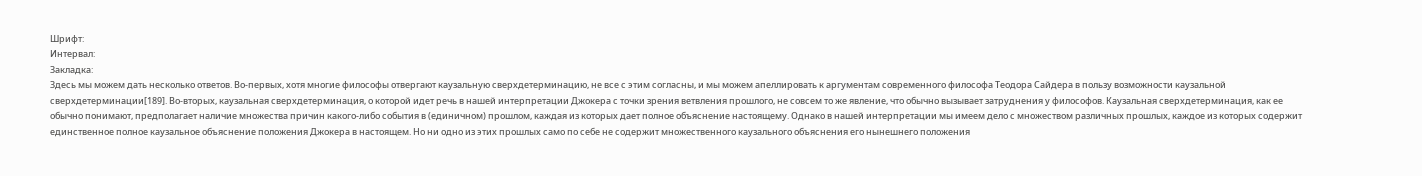Шрифт:
Интервал:
Закладка:
Здесь мы можем дать несколько ответов. Во-первых, хотя многие философы отвергают каузальную сверхдетерминацию, не все с этим согласны, и мы можем апеллировать к аргументам современного философа Теодора Сайдера в пользу возможности каузальной сверхдетерминации[189]. Во-вторых, каузальная сверхдетерминация, о которой идет речь в нашей интерпретации Джокера с точки зрения ветвления прошлого, не совсем то же явление, что обычно вызывает затруднения у философов. Каузальная сверхдетерминация, как ее обычно понимают, предполагает наличие множества причин какого-либо события в (единичном) прошлом, каждая из которых дает полное объяснение настоящему. Однако в нашей интерпретации мы имеем дело с множеством различных прошлых, каждое из которых содержит единственное полное каузальное объяснение положения Джокера в настоящем. Но ни одно из этих прошлых само по себе не содержит множественного каузального объяснения его нынешнего положения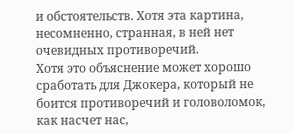и обстоятельств. Хотя эта картина, несомненно, странная, в ней нет очевидных противоречий.
Хотя это объяснение может хорошо сработать для Джокера, который не боится противоречий и головоломок, как насчет нас,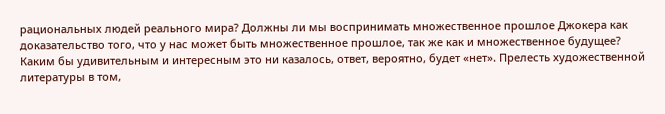рациональных людей реального мира? Должны ли мы воспринимать множественное прошлое Джокера как доказательство того, что у нас может быть множественное прошлое, так же как и множественное будущее? Каким бы удивительным и интересным это ни казалось, ответ, вероятно, будет «нет». Прелесть художественной литературы в том,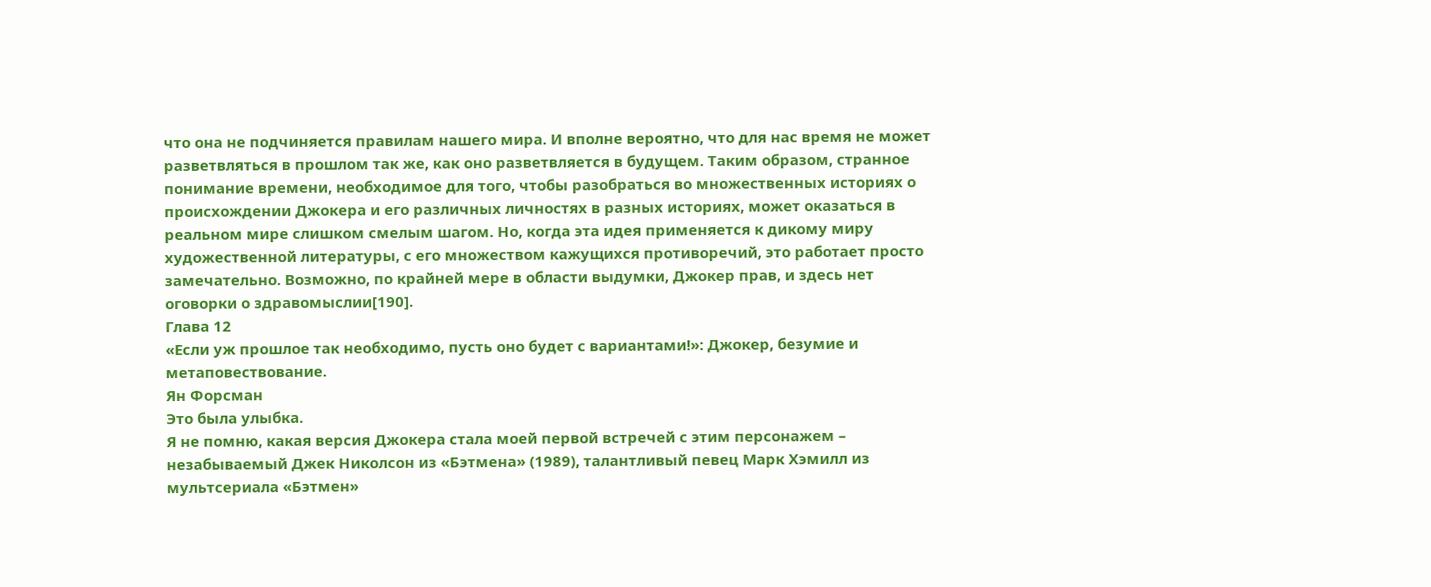что она не подчиняется правилам нашего мира. И вполне вероятно, что для нас время не может разветвляться в прошлом так же, как оно разветвляется в будущем. Таким образом, странное понимание времени, необходимое для того, чтобы разобраться во множественных историях о происхождении Джокера и его различных личностях в разных историях, может оказаться в реальном мире слишком смелым шагом. Но, когда эта идея применяется к дикому миру художественной литературы, с его множеством кажущихся противоречий, это работает просто замечательно. Возможно, по крайней мере в области выдумки, Джокер прав, и здесь нет оговорки о здравомыслии[190].
Глава 12
«Если уж прошлое так необходимо, пусть оно будет с вариантами!»: Джокер, безумие и метаповествование.
Ян Форсман
Это была улыбка.
Я не помню, какая версия Джокера стала моей первой встречей с этим персонажем – незабываемый Джек Николсон из «Бэтмена» (1989), талантливый певец Марк Хэмилл из мультсериала «Бэтмен»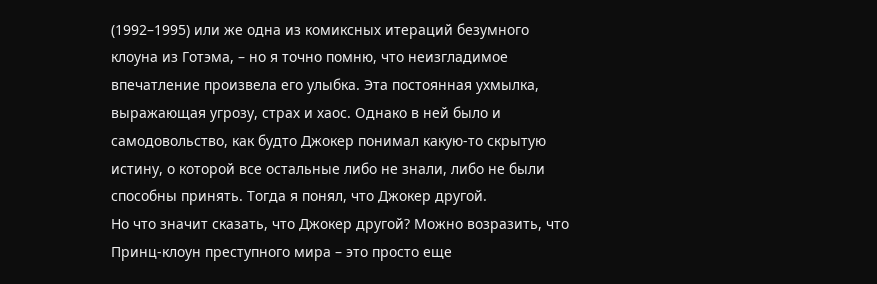(1992–1995) или же одна из комиксных итераций безумного клоуна из Готэма, – но я точно помню, что неизгладимое впечатление произвела его улыбка. Эта постоянная ухмылка, выражающая угрозу, страх и хаос. Однако в ней было и самодовольство, как будто Джокер понимал какую-то скрытую истину, о которой все остальные либо не знали, либо не были способны принять. Тогда я понял, что Джокер другой.
Но что значит сказать, что Джокер другой? Можно возразить, что Принц-клоун преступного мира – это просто еще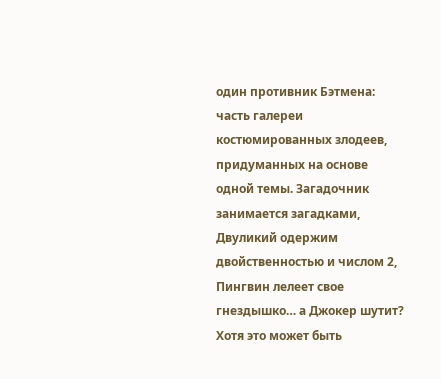один противник Бэтмена: часть галереи костюмированных злодеев, придуманных на основе одной темы. Загадочник занимается загадками, Двуликий одержим двойственностью и числом 2, Пингвин лелеет свое гнездышко… а Джокер шутит? Хотя это может быть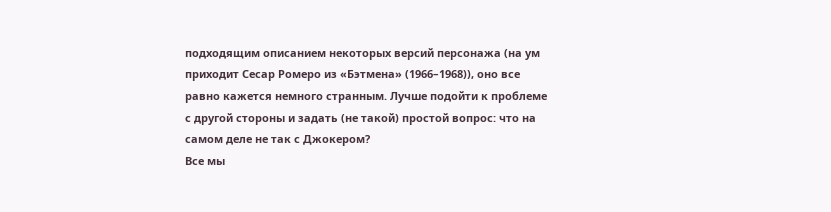подходящим описанием некоторых версий персонажа (на ум приходит Сесар Ромеро из «Бэтмена» (1966–1968)), оно все равно кажется немного странным. Лучше подойти к проблеме с другой стороны и задать (не такой) простой вопрос: что на самом деле не так с Джокером?
Все мы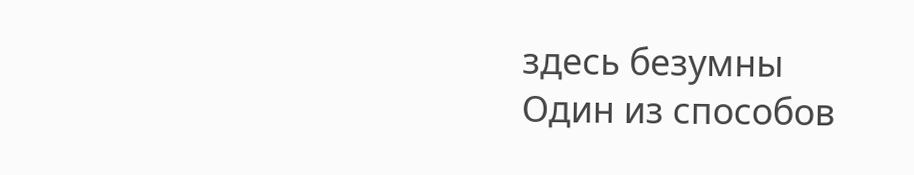здесь безумны
Один из способов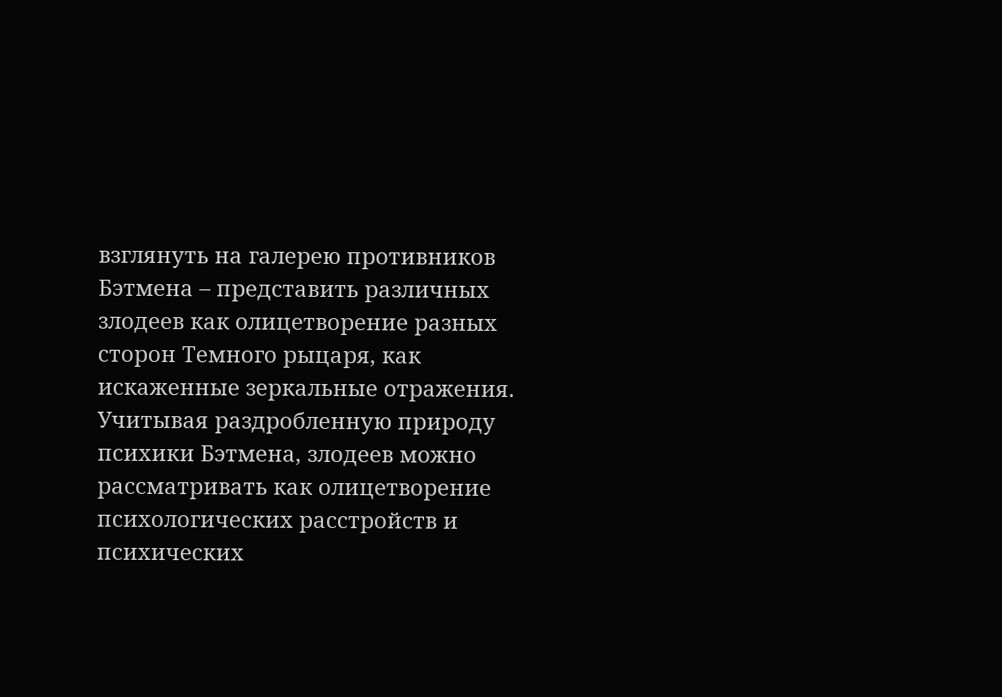взглянуть на галерею противников Бэтмена – представить различных злодеев как олицетворение разных сторон Темного рыцаря, как искаженные зеркальные отражения. Учитывая раздробленную природу психики Бэтмена, злодеев можно рассматривать как олицетворение психологических расстройств и психических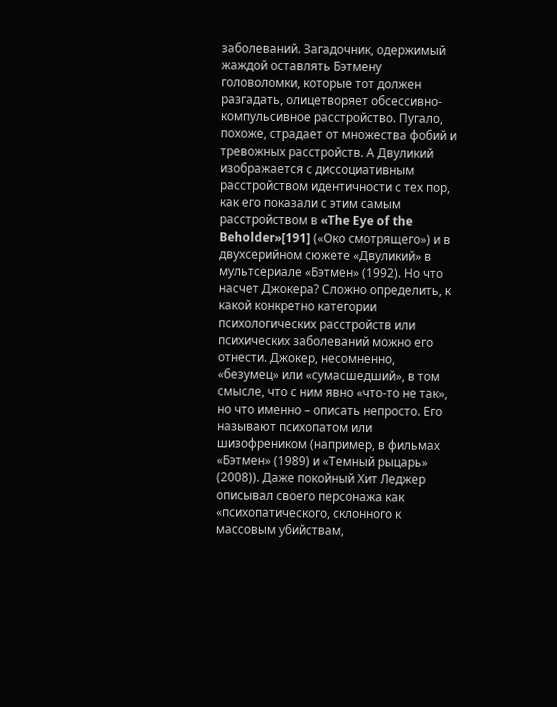заболеваний. Загадочник, одержимый жаждой оставлять Бэтмену головоломки, которые тот должен разгадать, олицетворяет обсессивно-компульсивное расстройство. Пугало, похоже, страдает от множества фобий и тревожных расстройств. А Двуликий изображается с диссоциативным расстройством идентичности с тех пор, как его показали с этим самым расстройством в «The Eye of the Beholder»[191] («Око смотрящего») и в двухсерийном сюжете «Двуликий» в мультсериале «Бэтмен» (1992). Но что насчет Джокера? Сложно определить, к какой конкретно категории психологических расстройств или психических заболеваний можно его отнести. Джокер, несомненно, «безумец» или «сумасшедший», в том смысле, что с ним явно «что-то не так», но что именно – описать непросто. Его называют психопатом или шизофреником (например, в фильмах «Бэтмен» (1989) и «Темный рыцарь» (2008)). Даже покойный Хит Леджер описывал своего персонажа как «психопатического, склонного к массовым убийствам,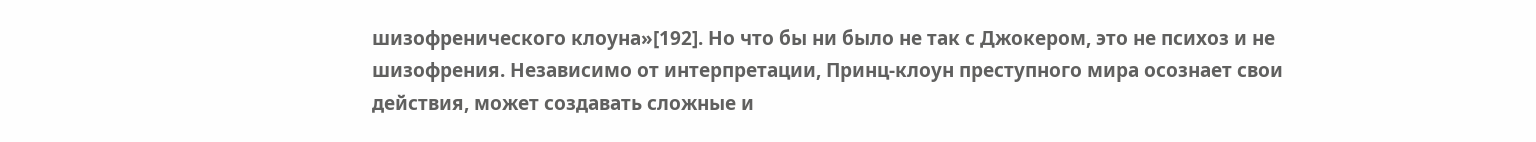шизофренического клоуна»[192]. Но что бы ни было не так с Джокером, это не психоз и не шизофрения. Независимо от интерпретации, Принц-клоун преступного мира осознает свои действия, может создавать сложные и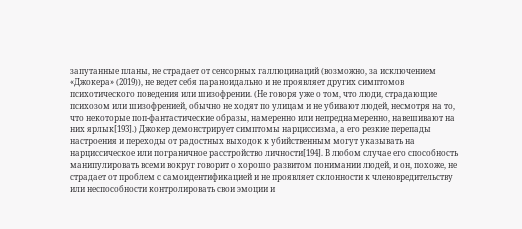запутанные планы, не страдает от сенсорных галлюцинаций (возможно, за исключением «Джокера» (2019)), не ведет себя параноидально и не проявляет других симптомов психотического поведения или шизофрении. (Не говоря уже о том, что люди, страдающие психозом или шизофренией, обычно не ходят по улицам и не убивают людей, несмотря на то, что некоторые поп-фантастические образы, намеренно или непреднамеренно, навешивают на них ярлык[193].) Джокер демонстрирует симптомы нарциссизма, а его резкие перепады настроения и переходы от радостных выходок к убийственным могут указывать на нарциссическое или пограничное расстройство личности[194]. В любом случае его способность манипулировать всеми вокруг говорит о хорошо развитом понимании людей, и он, похоже, не страдает от проблем с самоидентификацией и не проявляет склонности к членовредительству или неспособности контролировать свои эмоции и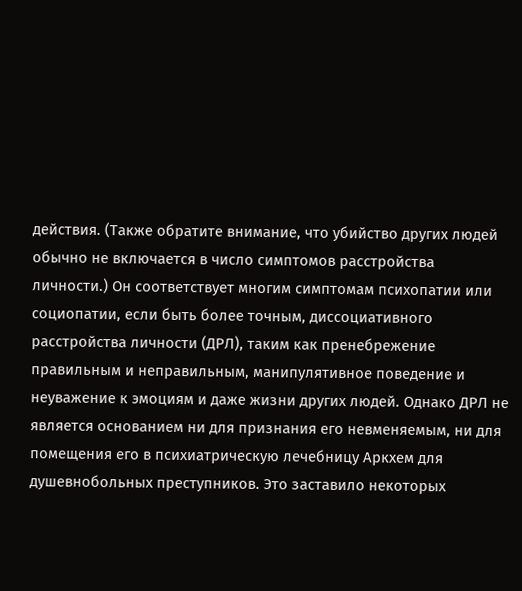действия. (Также обратите внимание, что убийство других людей обычно не включается в число симптомов расстройства личности.) Он соответствует многим симптомам психопатии или социопатии, если быть более точным, диссоциативного расстройства личности (ДРЛ), таким как пренебрежение правильным и неправильным, манипулятивное поведение и неуважение к эмоциям и даже жизни других людей. Однако ДРЛ не является основанием ни для признания его невменяемым, ни для помещения его в психиатрическую лечебницу Аркхем для душевнобольных преступников. Это заставило некоторых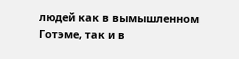людей как в вымышленном Готэме, так и в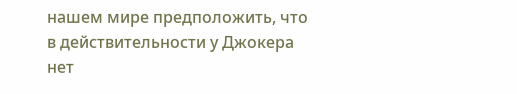нашем мире предположить, что в действительности у Джокера нет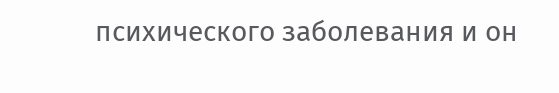психического заболевания и он